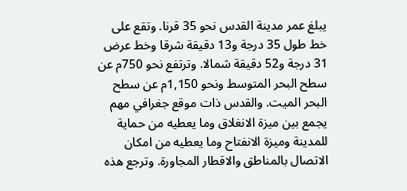يبلغ عمر مدينة القدس نحو 35 قرنا. وتقع على خط طول 35 درجة و13 دقيقة شرقا وخط عرض 31 درجة و52 دقيقة شمالا. وترتفع نحو 750م عن سطح البحر المتوسط ونحو 1,150م عن سطح البحر الميت. والقدس ذات موقع جغرافي مهم يجمع بين ميزة الانغلاق وما يعطيه من حماية للمدينة وميزة الانفتاح وما يعطيه من امكان الاتصال بالمناطق والاقطار المجاورة. وترجع هذه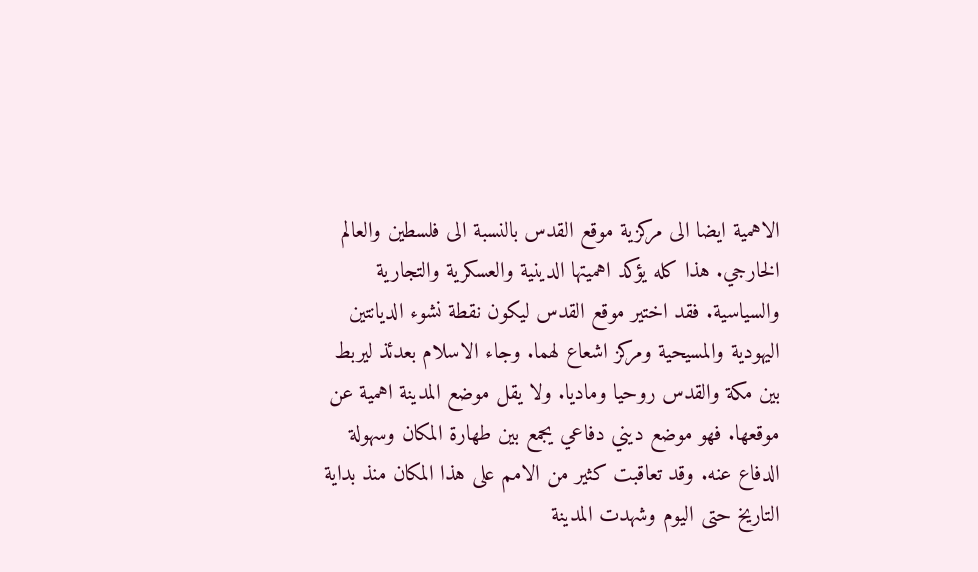الاهمية ايضا الى مركزية موقع القدس بالنسبة الى فلسطين والعالم الخارجي. هذا كله يؤكد اهميتها الدينية والعسكرية والتجارية والسياسية. فقد اختير موقع القدس ليكون نقطة نشوء الديانتين اليهودية والمسيحية ومركز اشعاع لهما. وجاء الاسلام بعدئذ ليربط بين مكة والقدس روحيا وماديا. ولا يقل موضع المدينة اهمية عن موقعها. فهو موضع ديني دفاعي يجمع بين طهارة المكان وسهولة الدفاع عنه. وقد تعاقبت كثير من الامم على هذا المكان منذ بداية التاريخ حتى اليوم وشهدت المدينة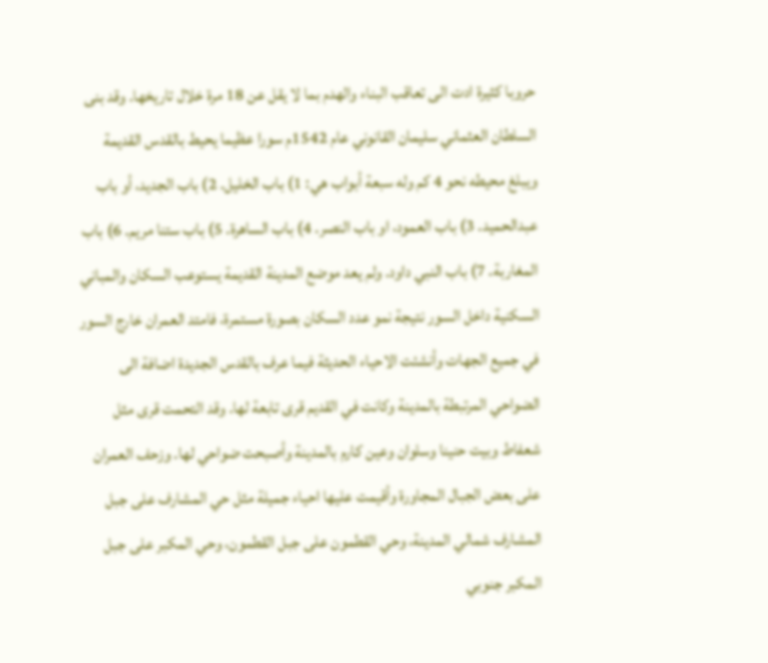حروبا كثيرة ادت الى تعاقب البناء والهدم بما لا يقل عن 18 مرة خلال تاريخها. وقد بنى السلطان العثماني سليمان القانوني عام 1542م سورا عظيما يحيط بالقدس القديمة ويبلغ محيطه نحو 4 كم وله سبعة أبواب هي: 1) باب الخليل. 2) باب الجديد، أو باب عبدالحميد. 3) باب العمود، او باب النصر. 4) باب الساهرة. 5) باب ستنا مريم. 6) باب المغاربة. 7) باب النبي داود. ولم يعد موضع المدينة القديمة يستوعب السكان والمباني السكنية داخل السور نتيجة نمو عدد السكان بصورة مستمرة، فامتد العمران خارج السور في جميع الجهات وأنشئت الاحياء الحديثة فيما عرف بالقدس الجديدة اضافة الى الضواحي المرتبطة بالمدينة وكانت في القديم قرى تابعة لها. وقد التحمت قرى مثل شعفاط وبيت حنينا وسلوان وعين كارم بالمدينة وأصبحت ضواحي لها. وزحف العمران على بعض الجبال المجاورة وأقيمت عليها احياء جميلة مثل حي المشارف على جبل المشارف شمالي المدينة، وحي القطمون على جبل القطمون، وحي المكبر على جبل المكبر جنوبي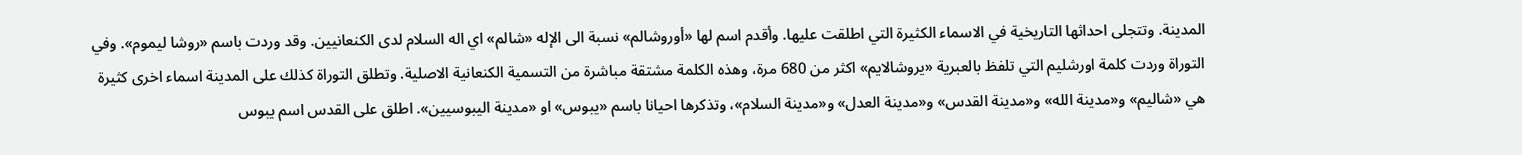المدينة. وتتجلى احداثها التاريخية في الاسماء الكثيرة التي اطلقت عليها. وأقدم اسم لها «أوروشالم» نسبة الى الإله «شالم» اي اله السلام لدى الكنعانيين. وقد وردت باسم «روشا ليموم». وفي التوراة وردت كلمة اورشليم التي تلفظ بالعبرية «يروشالايم» اكثر من 680 مرة، وهذه الكلمة مشتقة مباشرة من التسمية الكنعانية الاصلية. وتطلق التوراة كذلك على المدينة اسماء اخرى كثيرة هي «شاليم» و«مدينة الله» و«مدينة القدس» و«مدينة العدل» و«مدينة السلام»، وتذكرها احيانا باسم «يبوس» او «مدينة اليبوسيين». اطلق على القدس اسم يبوس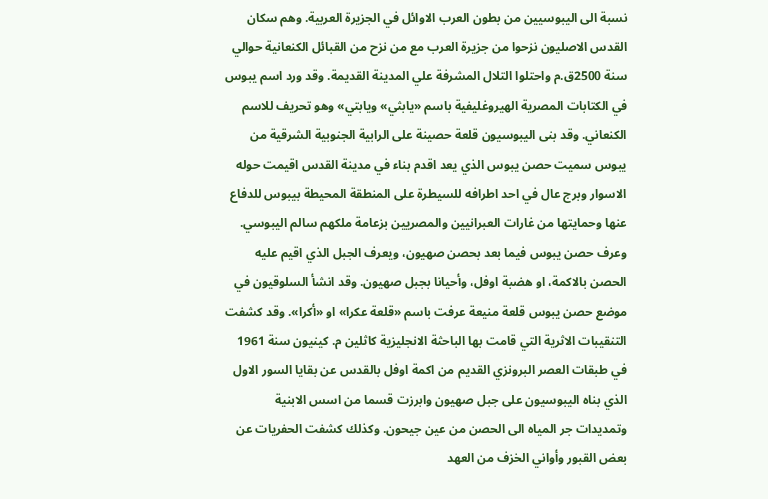نسبة الى اليبوسيين من بطون العرب الاوائل في الجزيرة العربية. وهم سكان القدس الاصليون نزحوا من جزيرة العرب مع من نزح من القبائل الكنعانية حوالي سنة 2500ق.م واحتلوا التلال المشرفة علي المدينة القديمة. وقد ورد اسم يبوس في الكتابات المصرية الهيروغليفية باسم «يابثي» ويابتي» وهو تحريف للاسم الكنعاني. وقد بنى اليبوسيون قلعة حصينة على الرابية الجنوبية الشرقية من يبوس سميت حصن يبوس الذي يعد اقدم بناء في مدينة القدس اقيمت حوله الاسوار وبرج عال في احد اطرافه للسيطرة على المنطقة المحيطة بيبوس للدفاع عنها وحمايتها من غارات العبرانيين والمصريين بزعامة ملكهم سالم اليبوسي. وعرف حصن يبوس فيما بعد بحصن صهيون، ويعرف الجبل الذي اقيم عليه الحصن بالاكمة، او هضبة اوفل، وأحيانا بجبل صهيون. وقد انشأ السلوقيون في موضع حصن يبوس قلعة منيعة عرفت باسم «قلعة عكرا» او «أكرا». وقد كشفت التنقيبات الاثرية التي قامت بها الباحثة الانجليزية كاثلين م. كينيون سنة 1961 في طبقات العصر البرونزي القديم من اكمة اوفل بالقدس عن بقايا السور الاول الذي بناه اليبوسيون على جبل صهيون وابرزت قسما من اسس الابنية وتمديدات جر المياه الى الحصن من عين جيحون. وكذلك كشفت الحفريات عن بعض القبور وأواني الخزف من العهد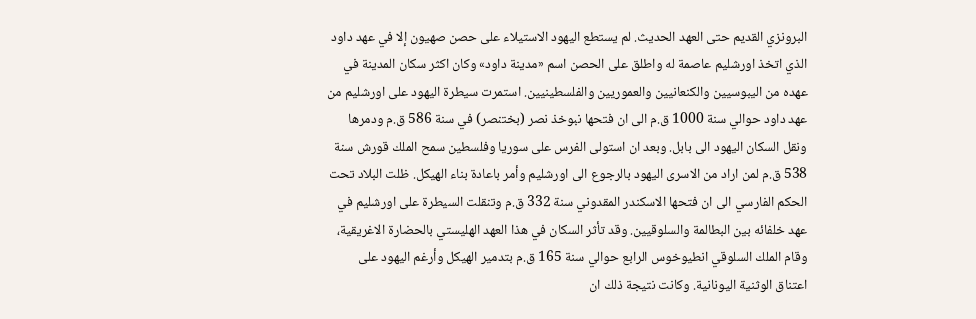البرونزي القديم حتى العهد الحديث. لم يستطع اليهود الاستيلاء على حصن صهيون إلا في عهد داود الذي اتخذ اورشليم عاصمة له واطلق على الحصن اسم «مدينة داود» وكان اكثر سكان المدينة في عهده من اليبوسيين والكنعانيين والعموريين والفلسطينيين. استمرت سيطرة اليهود على اورشليم من عهد داود حوالي سنة 1000 ق.م الى ان فتحها نبوخذ نصر (بختنصر) في سنة 586 ق.م ودمرها ونقل السكان اليهود الى بابل. وبعد ان استولى الفرس على سوريا وفلسطين سمح الملك قورش سنة 538 ق.م لمن اراد من الاسرى اليهود بالرجوع الى اورشليم وأمر باعادة بناء الهيكل. ظلت البلاد تحت الحكم الفارسي الى ان فتحها الاسكندر المقدوني سنة 332 ق.م وتنقلت السيطرة على اورشليم في عهد خلفائه بين البطالمة والسلوقيين. وقد تأثر السكان في هذا العهد الهليستي بالحضارة الاغريقية، وقام الملك السلوقي انطيوخوس الرابع حوالي سنة 165 ق.م بتدمير الهيكل وأرغم اليهود على اعتناق الوثنية اليونانية. وكانت نتيجة ذلك ان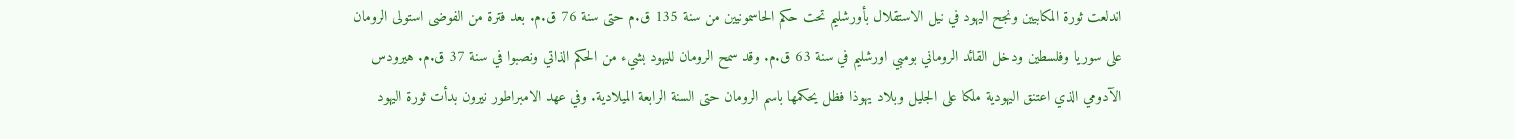اندلعت ثورة المكابيين ونجح اليهود في نيل الاستقلال بأورشليم تحت حكم الحاسمونيين من سنة 135 ق.م حتى سنة 76 ق.م. بعد فترة من الفوضى استولى الرومان على سوريا وفلسطين ودخل القائد الروماني بومبي اورشليم في سنة 63 ق.م. وقد سمح الرومان لليهود بشيء من الحكم الذاتي ونصبوا في سنة 37 ق.م. هيرودس الآدومي الذي اعتنق اليهودية ملكا على الجليل وبلاد يهوذا فظل يحكمها باسم الرومان حتى السنة الرابعة الميلادية. وفي عهد الامبراطور نيرون بدأت ثورة اليهود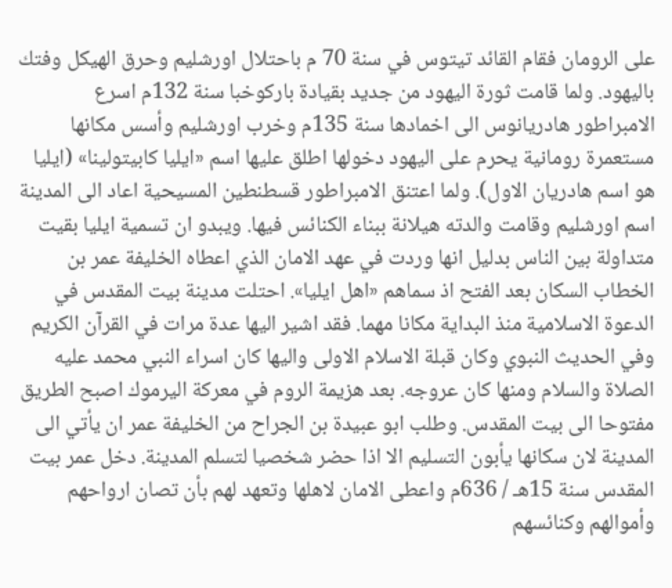على الرومان فقام القائد تيتوس في سنة 70 م باحتلال اورشليم وحرق الهيكل وفتك باليهود. ولما قامت ثورة اليهود من جديد بقيادة باركوخبا سنة 132م اسرع الامبراطور هادريانوس الى اخمادها سنة 135م وخرب اورشليم وأسس مكانها مستعمرة رومانية يحرم على اليهود دخولها اطلق عليها اسم «ايليا كابيتولينا» (ايليا هو اسم هادريان الاول). ولما اعتنق الامبراطور قسطنطين المسيحية اعاد الى المدينة اسم اورشليم وقامت والدته هيلانة ببناء الكنائس فيها. ويبدو ان تسمية ايليا بقيت متداولة بين الناس بدليل انها وردت في عهد الامان الذي اعطاه الخليفة عمر بن الخطاب السكان بعد الفتح اذ سماهم «اهل ايليا». احتلت مدينة بيت المقدس في الدعوة الاسلامية منذ البداية مكانا مهما. فقد اشير اليها عدة مرات في القرآن الكريم وفي الحديث النبوي وكان قبلة الاسلام الاولى واليها كان اسراء النبي محمد عليه الصلاة والسلام ومنها كان عروجه. بعد هزيمة الروم في معركة اليرموك اصبح الطريق مفتوحا الى بيت المقدس. وطلب ابو عبيدة بن الجراح من الخليفة عمر ان يأتي الى المدينة لان سكانها يأبون التسليم الا اذا حضر شخصيا لتسلم المدينة. دخل عمر بيت المقدس سنة 15هـ / 636م واعطى الامان لاهلها وتعهد لهم بأن تصان ارواحهم وأموالهم وكنائسهم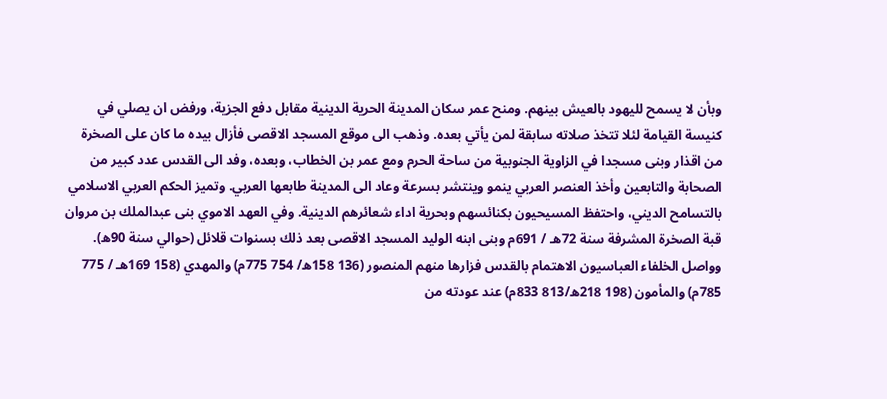وبأن لا يسمح لليهود بالعيش بينهم. ومنح عمر سكان المدينة الحرية الدينية مقابل دفع الجزية، ورفض ان يصلي في كنيسة القيامة لئلا تتخذ صلاته سابقة لمن يأتي بعده. وذهب الى موقع المسجد الاقصى فأزال بيده ما كان على الصخرة من اقذار وبنى مسجدا في الزاوية الجنوبية من ساحة الحرم ومع عمر بن الخطاب، وبعده، وفد الى القدس عدد كبير من الصحابة والتابعين وأخذ العنصر العربي ينمو وينتشر بسرعة وعاد الى المدينة طابعها العربي. وتميز الحكم العربي الاسلامي بالتسامح الديني، واحتفظ المسيحيون بكنائسهم وبحرية اداء شعائرهم الدينية. وفي العهد الاموي بنى عبدالملك بن مروان قبة الصخرة المشرفة سنة 72هـ / 691م وبنى ابنه الوليد المسجد الاقصى بعد ذلك بسنوات قلائل (حوالي سنة 90ه). وواصل الخلفاء العباسيون الاهتمام بالقدس فزارها منهم المنصور (136 158ه/ 754 775م) والمهدي (158 169هـ / 775 785م) والمأمون (198 218ه/813 833م) عند عودته من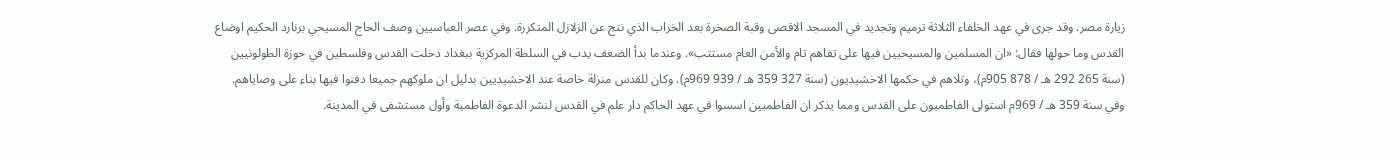زيارة مصر. وقد جرى في عهد الخلفاء الثلاثة ترميم وتجديد في المسجد الاقصى وقبة الصخرة بعد الخراب الذي نتج عن الزلازل المتكررة. وفي عصر العباسيين وصف الحاج المسيحي برنارد الحكيم اوضاع القدس وما حولها فقال: «ان المسلمين والمسيحيين فيها على تفاهم تام والأمن العام مستتب». وعندما بدأ الضعف يدب في السلطة المركزية ببغداد دخلت القدس وفلسطين في حوزة الطولونيين (سنة 265 292 هـ / 878 905م)، وتلاهم في حكمها الاخشيديون (سنة 327 359 هـ / 939 969م). وكان للقدس منزلة خاصة عند الاخشيديين بدليل ان ملوكهم جميعا دفنوا فيها بناء على وصاياهم. وفي سنة 359 هـ / 969م استولى الفاطميون على القدس ومما يذكر ان الفاطميين اسسوا في عهد الحاكم دار علم في القدس لنشر الدعوة الفاطمية وأول مستشفى في المدينة.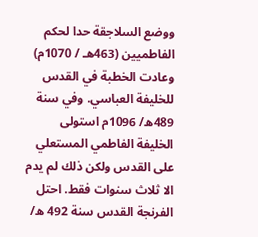ووضع السلاجقة حدا لحكم الفاطميين (463هـ / 1070م) وعادت الخطبة في القدس للخليفة العباسي. وفي سنة 489ه/ 1096م استولى الخليفة الفاطمي المستعلي على القدس ولكن ذلك لم يدم الا ثلاث سنوات فقط. احتل الفرنجة القدس سنة 492 ه/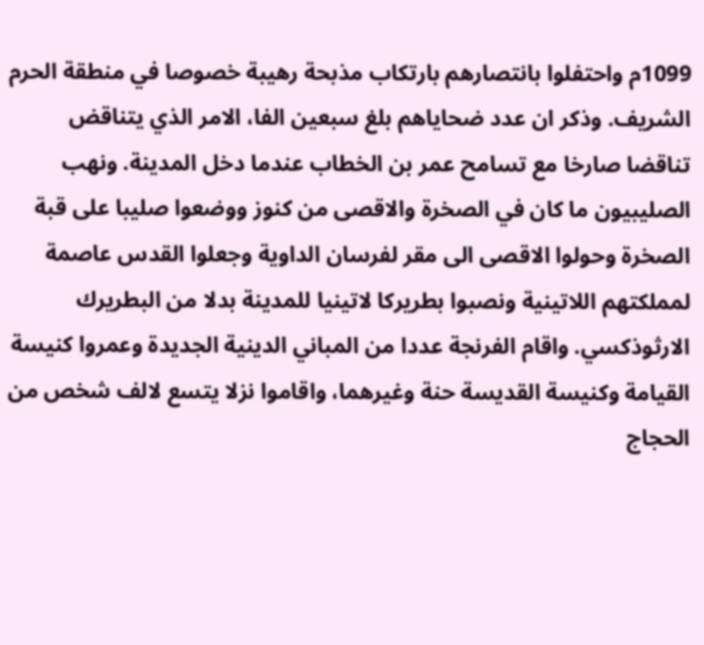1099م واحتفلوا بانتصارهم بارتكاب مذبحة رهيبة خصوصا في منطقة الحرم الشريف. وذكر ان عدد ضحاياهم بلغ سبعين الفا، الامر الذي يتناقض تناقضا صارخا مع تسامح عمر بن الخطاب عندما دخل المدينة. ونهب الصليبيون ما كان في الصخرة والاقصى من كنوز ووضعوا صليبا على قبة الصخرة وحولوا الاقصى الى مقر لفرسان الداوية وجعلوا القدس عاصمة لمملكتهم اللاتينية ونصبوا بطريركا لاتينيا للمدينة بدلا من البطريرك الارثوذكسي. واقام الفرنجة عددا من المباني الدينية الجديدة وعمروا كنيسة القيامة وكنيسة القديسة حنة وغيرهما، واقاموا نزلا يتسع لالف شخص من الحجاج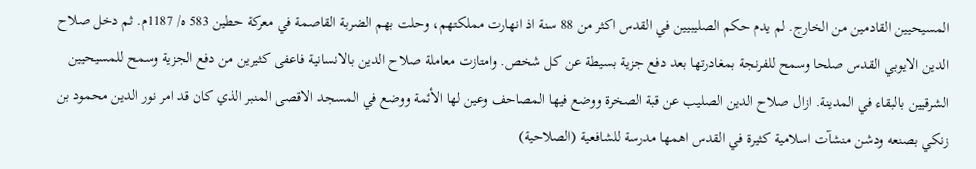المسيحيين القادمين من الخارج. لم يدم حكم الصليبيين في القدس اكثر من 88 سنة اذ انهارت مملكتهم، وحلت بهم الضربة القاصمة في معركة حطين 583 ه/ 1187م. ثم دخل صلاح الدين الايوبي القدس صلحا وسمح للفرنجة بمغادرتها بعد دفع جزية بسيطة عن كل شخص. وامتازت معاملة صلاح الدين بالانسانية فاعفى كثيرين من دفع الجزية وسمح للمسيحيين الشرقيين بالبقاء في المدينة. ازال صلاح الدين الصليب عن قبة الصخرة ووضع فيها المصاحف وعين لها الأئمة ووضع في المسجد الاقصى المنبر الذي كان قد امر نور الدين محمود بن زنكي بصنعه ودشن منشآت اسلامية كثيرة في القدس اهمها مدرسة للشافعية (الصلاحية)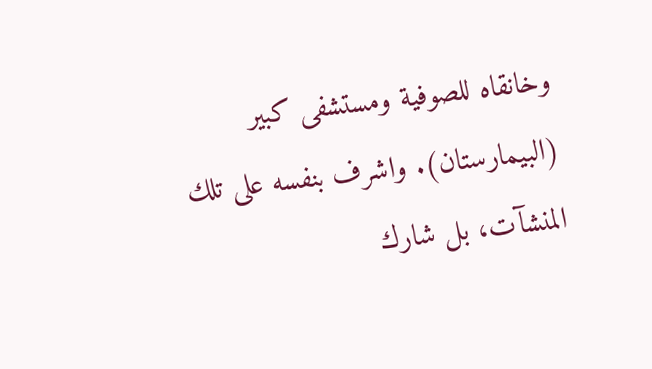وخانقاه للصوفية ومستشفى كبير (البيمارستان). واشرف بنفسه على تلك المنشآت، بل شارك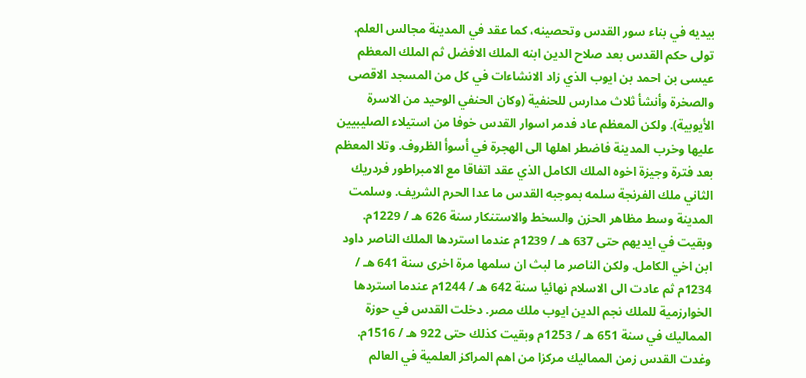بيديه في بناء سور القدس وتحصينه، كما عقد في المدينة مجالس العلم. تولى حكم القدس بعد صلاح الدين ابنه الملك الافضل ثم الملك المعظم عيسى بن احمد بن ايوب الذي زاد الانشاءات في كل من المسجد الاقصى والصخرة وأنشأ ثلاث مدارس للحنفية (وكان الحنفي الوحيد من الاسرة الأيوبية). ولكن المعظم عاد فدمر اسوار القدس خوفا من استيلاء الصليبيين عليها وخرب المدينة فاضطر اهلها الى الهجرة في أسوأ الظروف. وتلا المعظم بعد فترة وجيزة اخوه الملك الكامل الذي عقد اتفاقا مع الامبراطور فردريك الثاني ملك الفرنجة سلمه بموجبه القدس ما عدا الحرم الشريف. وسلمت المدينة وسط مظاهر الحزن والسخط والاستنكار سنة 626 هـ / 1229م. وبقيت في ايديهم حتى 637 هـ / 1239م عندما استردها الملك الناصر داود ابن اخي الكامل. ولكن الناصر ما لبث ان سلمها مرة اخرى سنة 641 هـ / 1234م ثم عادت الى الاسلام نهائيا سنة 642 هـ / 1244م عندما استردها الخوارزمية للملك نجم الدين ايوب ملك مصر. دخلت القدس في حوزة المماليك في سنة 651 هـ / 1253م وبقيت كذلك حتى 922 هـ / 1516م. وغدت القدس زمن المماليك مركزا من اهم المراكز العلمية في العالم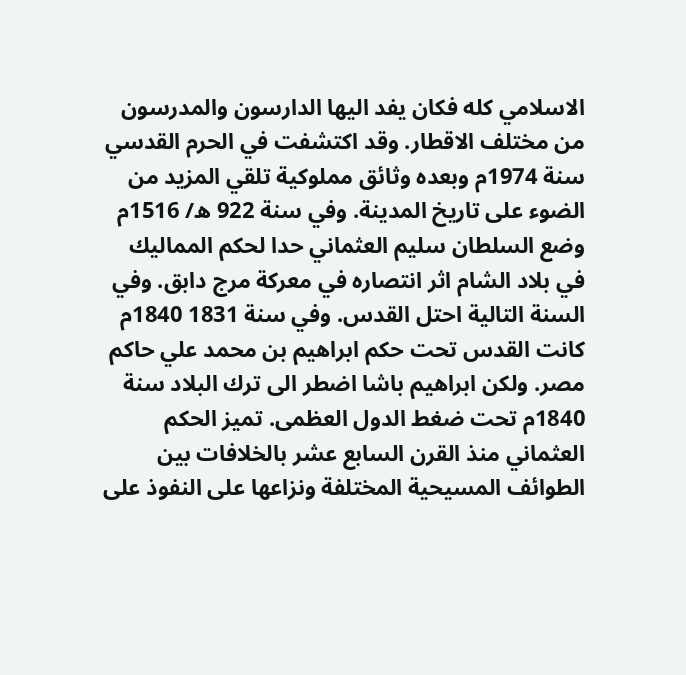الاسلامي كله فكان يفد اليها الدارسون والمدرسون من مختلف الاقطار. وقد اكتشفت في الحرم القدسي سنة 1974م وبعده وثائق مملوكية تلقي المزيد من الضوء على تاريخ المدينة. وفي سنة 922 ه/ 1516م وضع السلطان سليم العثماني حدا لحكم المماليك في بلاد الشام اثر انتصاره في معركة مرج دابق. وفي السنة التالية احتل القدس. وفي سنة 1831 1840م كانت القدس تحت حكم ابراهيم بن محمد علي حاكم مصر. ولكن ابراهيم باشا اضطر الى ترك البلاد سنة 1840م تحت ضغط الدول العظمى. تميز الحكم العثماني منذ القرن السابع عشر بالخلافات بين الطوائف المسيحية المختلفة ونزاعها على النفوذ على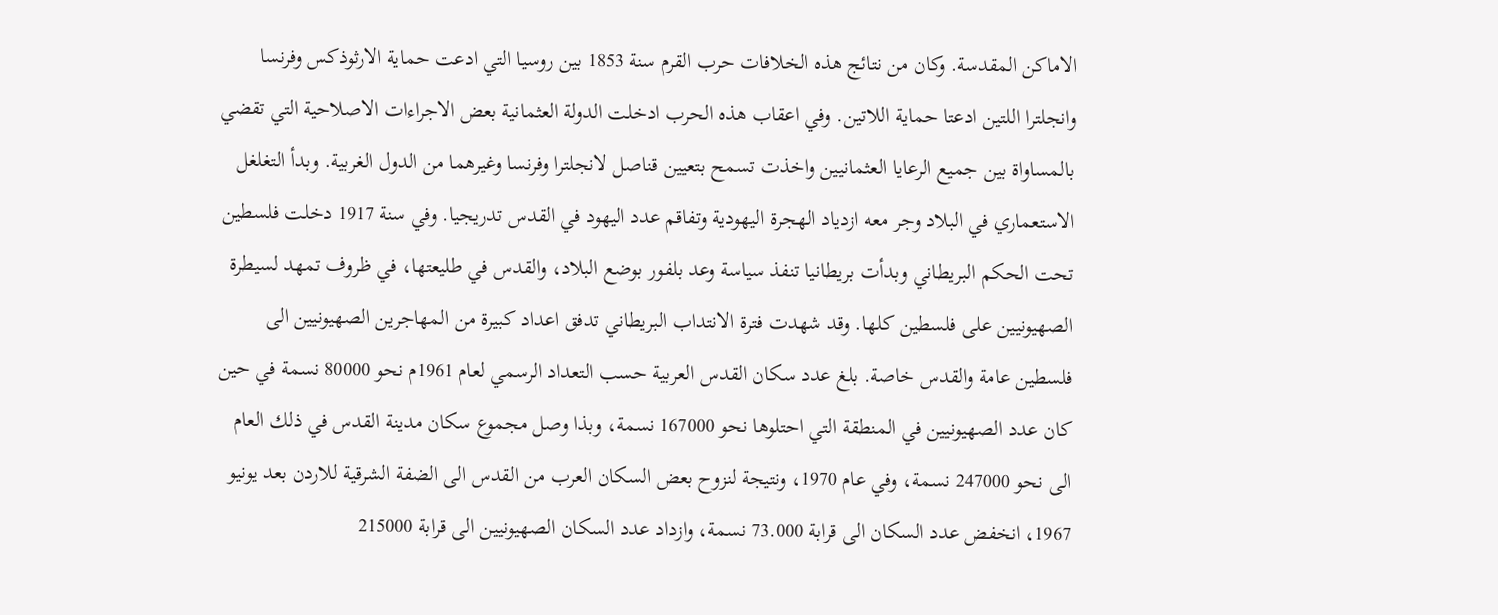الاماكن المقدسة. وكان من نتائج هذه الخلافات حرب القرم سنة 1853 بين روسيا التي ادعت حماية الارثوذكس وفرنسا وانجلترا اللتين ادعتا حماية اللاتين. وفي اعقاب هذه الحرب ادخلت الدولة العثمانية بعض الاجراءات الاصلاحية التي تقضي بالمساواة بين جميع الرعايا العثمانيين واخذت تسمح بتعيين قناصل لانجلترا وفرنسا وغيرهما من الدول الغربية. وبدأ التغلغل الاستعماري في البلاد وجر معه ازدياد الهجرة اليهودية وتفاقم عدد اليهود في القدس تدريجيا. وفي سنة 1917 دخلت فلسطين تحت الحكم البريطاني وبدأت بريطانيا تنفذ سياسة وعد بلفور بوضع البلاد، والقدس في طليعتها، في ظروف تمهد لسيطرة الصهيونيين على فلسطين كلها. وقد شهدت فترة الانتداب البريطاني تدفق اعداد كبيرة من المهاجرين الصهيونيين الى فلسطين عامة والقدس خاصة. بلغ عدد سكان القدس العربية حسب التعداد الرسمي لعام 1961م نحو 80000 نسمة في حين كان عدد الصهيونيين في المنطقة التي احتلوها نحو 167000 نسمة، وبذا وصل مجموع سكان مدينة القدس في ذلك العام الى نحو 247000 نسمة، وفي عام 1970، ونتيجة لنزوح بعض السكان العرب من القدس الى الضفة الشرقية للاردن بعد يونيو 1967، انخفض عدد السكان الى قرابة 73.000 نسمة، وازداد عدد السكان الصهيونيين الى قرابة 215000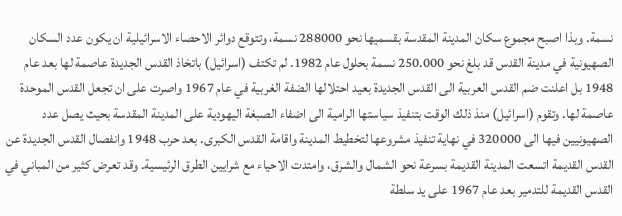نسمة. وبذا اصبح مجموع سكان المدينة المقدسة بقسميها نحو 288000 نسمة، وتتوقع دوائر الاحصاء الاسرائيلية ان يكون عدد السكان الصهيونية في مدينة القدس قد بلغ نحو 250.000 نسمة بحلول عام 1982. لم تكتف (اسرائيل) باتخاذ القدس الجديدة عاصمة لها بعد عام 1948 بل اعلنت ضم القدس العربية الى القدس الجديدة بعيد احتلالها الضفة الغربية في عام 1967 واصرت على ان تجعل القدس الموحدة عاصمة لها. وتقوم (اسرائيل) منذ ذلك الوقت بتنفيذ سياستها الرامية الى اضفاء الصبغة اليهودية على المدينة المقدسة بحيث يصل عدد الصهيونيين فيها الى 320000 في نهاية تنفيذ مشروعها لتخطيط المدينة واقامة القدس الكبرى. بعد حرب 1948 وانفصال القدس الجديدة عن القدس القديمة اتسعت المدينة القديمة بسرعة نحو الشمال والشرق، وامتدت الاحياء مع شرايين الطرق الرئيسية. وقد تعرض كثير من المباني في القدس القديمة للتدمير بعد عام 1967 على يد سلطة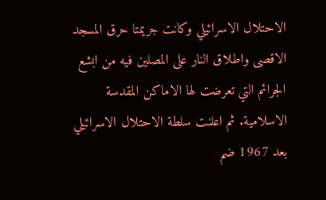الاحتلال الاسرائيلي وكانت جريمتا حرق المسجد الاقصى واطلاق النار على المصلين فيه من ابشع الجرائم التي تعرضت لها الاماكن المقدسة الاسلامية. ثم اعلنت سلطة الاحتلال الاسرائيلي بعد 1967 ضم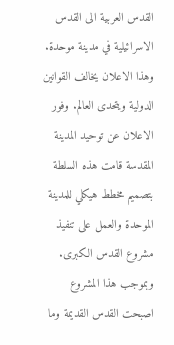القدس العربية الى القدس الاسرائيلية في مدينة موحدة. وهذا الاعلان يخالف القوانين الدولية ويتحدى العالم. وفور الاعلان عن توحيد المدينة المقدسة قامت هذه السلطة بتصميم مخطط هيكلي للمدينة الموحدة والعمل على تنفيذ مشروع القدس الكبرى. وبموجب هذا المشروع اصبحت القدس القديمة وما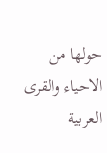حولها من الاحياء والقرى العربية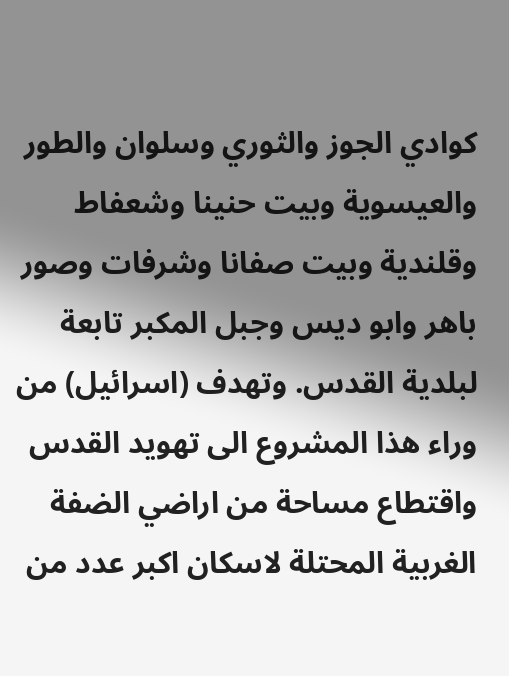كوادي الجوز والثوري وسلوان والطور والعيسوية وبيت حنينا وشعفاط وقلندية وبيت صفانا وشرفات وصور باهر وابو ديس وجبل المكبر تابعة لبلدية القدس. وتهدف (اسرائيل) من وراء هذا المشروع الى تهويد القدس واقتطاع مساحة من اراضي الضفة الغربية المحتلة لاسكان اكبر عدد من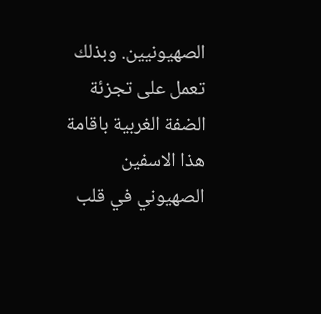الصهيونيين. وبذلك تعمل على تجزئة الضفة الغربية باقامة هذا الاسفين الصهيوني في قلب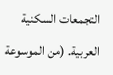التجمعات السكنية العربية. (من الموسوعة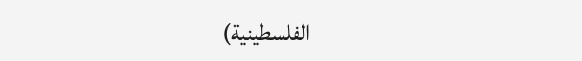الفلسطينية)